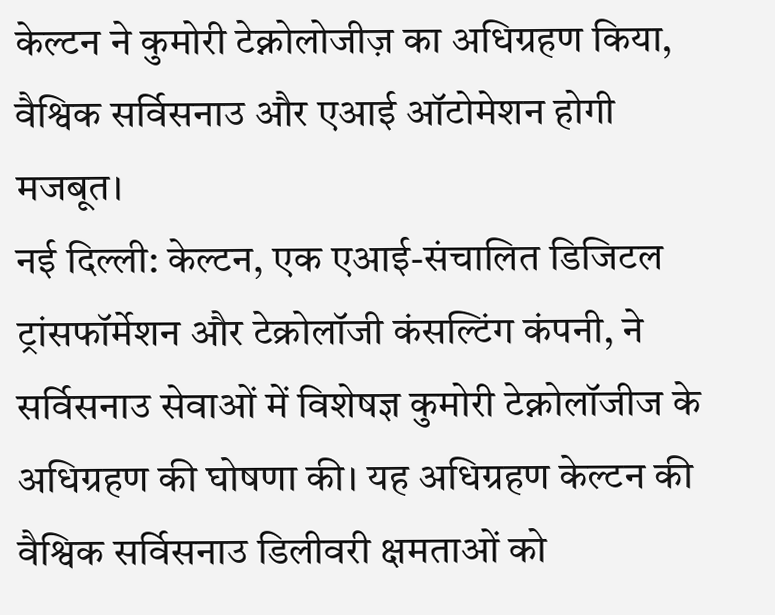केल्टन ने कुमोरी टेक्नोलोजीज़ का अधिग्रहण किया, वैश्विक सर्विसनाउ और एआई ऑटोमेशन होगी मजबूत।
नई दिल्ली: केल्टन, एक एआई-संचालित डिजिटल ट्रांसफॉर्मेशन और टेक्रोलॉजी कंसल्टिंग कंपनी, ने सर्विसनाउ सेवाओं में विशेषज्ञ कुमोरी टेक्नोलॉजीज के अधिग्रहण की घोषणा की। यह अधिग्रहण केल्टन की वैश्विक सर्विसनाउ डिलीवरी क्षमताओं को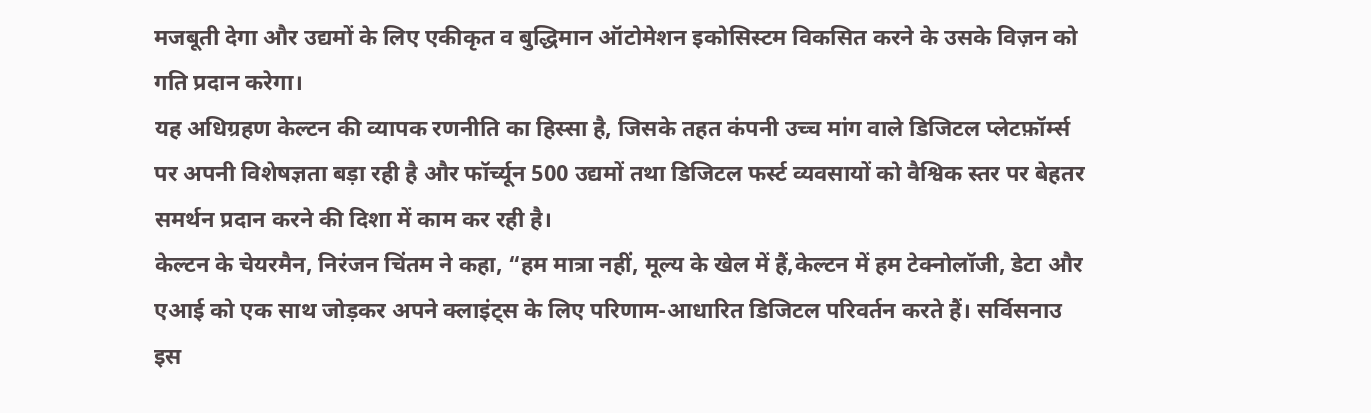मजबूती देगा और उद्यमों के लिए एकीकृत व बुद्धिमान ऑटोमेशन इकोसिस्टम विकसित करने के उसके विज़न को गति प्रदान करेगा।
यह अधिग्रहण केल्टन की व्यापक रणनीति का हिस्सा है, जिसके तहत कंपनी उच्च मांग वाले डिजिटल प्लेटफ़ॉर्म्स पर अपनी विशेषज्ञता बड़ा रही है और फॉर्च्यून 500 उद्यमों तथा डिजिटल फर्स्ट व्यवसायों को वैश्विक स्तर पर बेहतर समर्थन प्रदान करने की दिशा में काम कर रही है।
केल्टन के चेयरमैन, निरंजन चिंतम ने कहा, “हम मात्रा नहीं, मूल्य के खेल में हैं,केल्टन में हम टेक्नोलॉजी, डेटा और एआई को एक साथ जोड़कर अपने क्लाइंट्स के लिए परिणाम-आधारित डिजिटल परिवर्तन करते हैं। सर्विसनाउ इस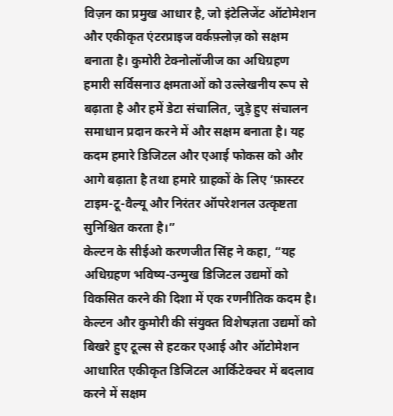विज़न का प्रमुख आधार है, जो इंटेलिजेंट ऑटोमेशन और एकीकृत एंटरप्राइज वर्कफ़्लोज़ को सक्षम बनाता है। कुमोरी टेक्नोलॉजीज का अधिग्रहण हमारी सर्विसनाउ क्षमताओं को उल्लेखनीय रूप से बढ़ाता है और हमें डेटा संचालित, जुड़े हुए संचालन समाधान प्रदान करने में और सक्षम बनाता है। यह कदम हमारे डिजिटल और एआई फोकस को और आगे बढ़ाता है तथा हमारे ग्राहकों के लिए ‘फ़ास्टर टाइम-टू-वैल्यू और निरंतर ऑपरेशनल उत्कृष्टता सुनिश्चित करता है।”
केल्टन के सीईओ करणजीत सिंह ने कहा, “यह अधिग्रहण भविष्य-उन्मुख डिजिटल उद्यमों को विकसित करने की दिशा में एक रणनीतिक कदम है। केल्टन और कुमोरी की संयुक्त विशेषज्ञता उद्यमों को बिखरे हुए टूल्स से हटकर एआई और ऑटोमेशन आधारित एकीकृत डिजिटल आर्किटेक्चर में बदलाव करने में सक्षम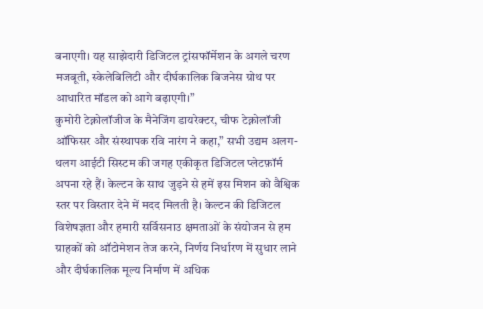बनाएगी। यह साझेदारी डिजिटल ट्रांसफॉर्मेशन के अगले चरण मजबूती, स्केलेबिलिटी और दीर्घकालिक बिजनेस ग्रोथ पर आधारित मॉडल को आगे बढ़ाएगी।”
कुमोरी टेक्नोलॉजीज के मैनेजिंग डायरेक्टर, चीफ टेक्नोलॉजी ऑफिसर और संस्थापक रवि नारंग ने कहा,” सभी उद्यम अलग-थलग आईटी सिस्टम की जगह एकीकृत डिजिटल प्लेटफ़ॉर्म अपना रहे हैं। केल्टन के साथ जुड़ने से हमें इस मिशन को वैश्विक स्तर पर विस्तार देने में मदद मिलती है। केल्टन की डिजिटल विशेषज्ञता और हमारी सर्विसनाउ क्षमताओं के संयोजन से हम ग्राहकों को ऑटोमेशन तेज करने, निर्णय निर्धारण में सुधार लाने और दीर्घकालिक मूल्य निर्माण में अधिक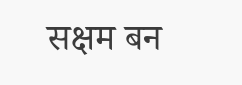सक्षम बन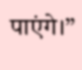पाएंगे।”